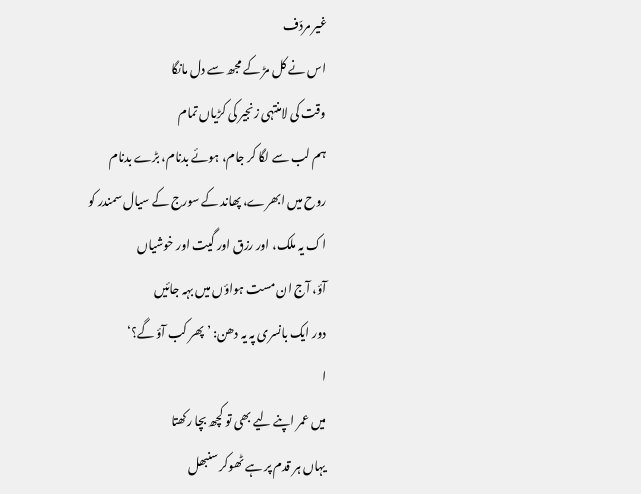غیر مردّف
اس نے کل مڑ کے مجھ سے دل مانگا
وقت کی لامنتہی زنجیر کی کڑیاں تمام
ہم لب سے لگا کر جام، ہوئے بدنام، بڑے بدنام
روح میں ابھرے، پھاند کے سورج کے سیال سمندر کو
اک یہ ملک، اور رزق اور گیت اور خوشیاں
آؤ، آج ان مست ہواؤں میں بہہ جائیں
دور ایک بانسری پہ یہ دھن: ’پھر کب آؤ گے؟‘
ا
میں عمر اپنے لیے بھی تو کچھ بچا رکھتا
یہاں ہر قدم پر ہے ٹھوکر سنبھل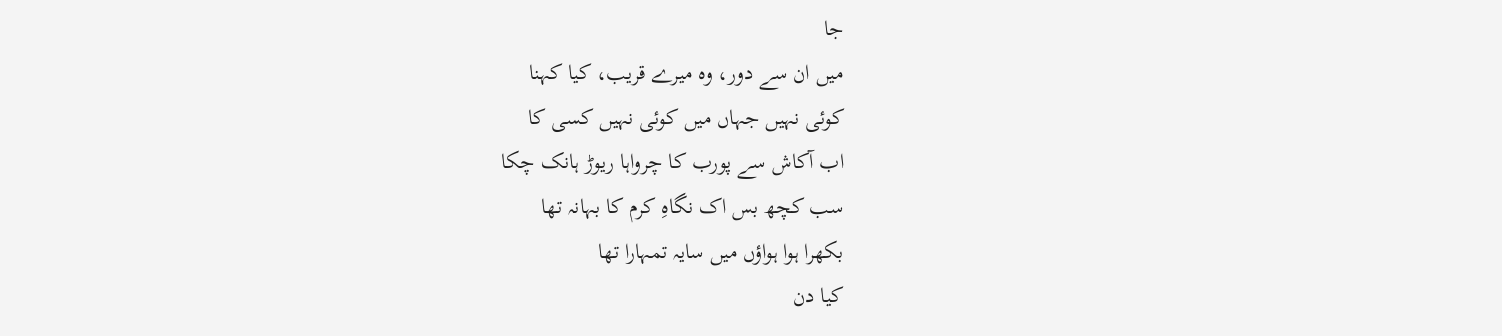جا
میں ان سے دور، وہ میرے قریب، کیا کہنا
کوئی نہیں جہاں میں کوئی نہیں کسی کا
اب آکاش سے پورب کا چرواہا ریوڑ ہانک چکا
سب کچھ بس اک نگاہِ کرم کا بہانہ تھا
بکھرا ہوا ہواؤں میں سایہ تمہارا تھا
کیا دن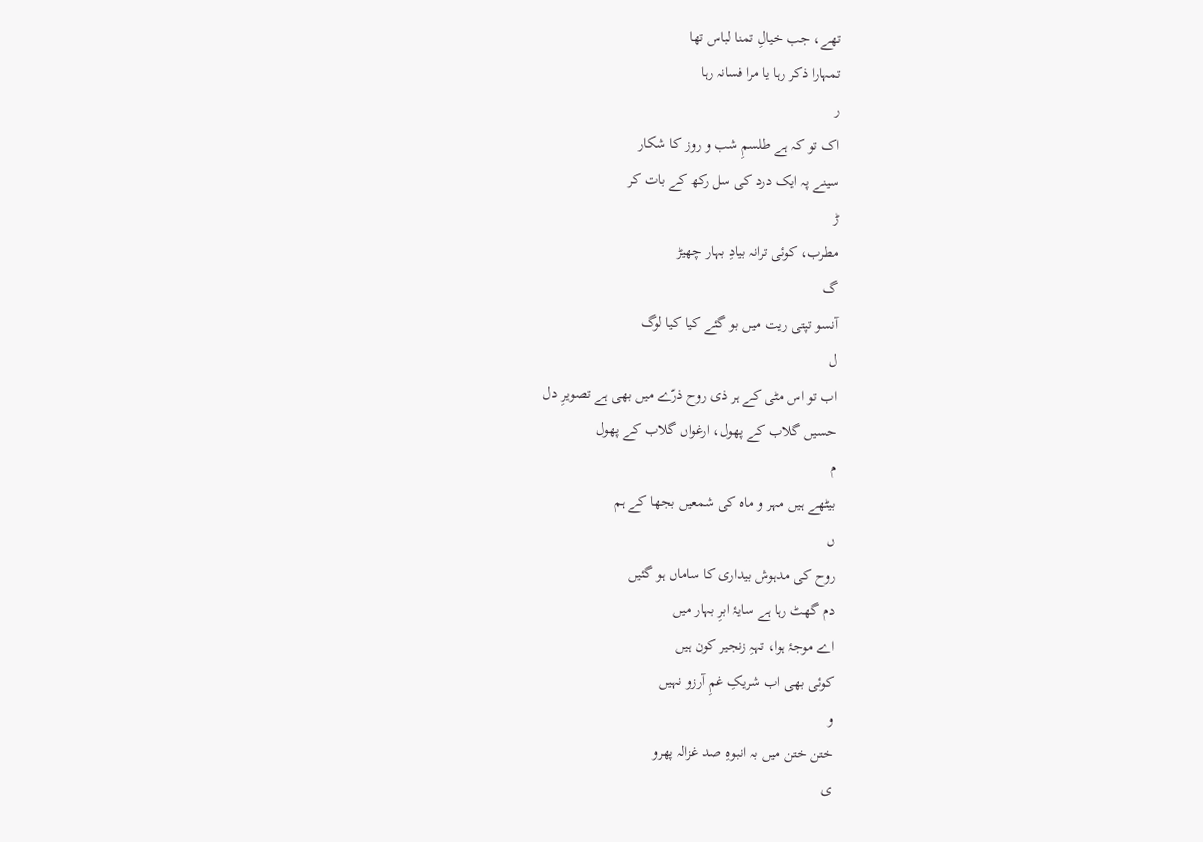تھے، جب خیالِ تمنا لباس تھا
تمہارا ذکر رہا یا مرا فسانہ رہا
ر
اک تو کہ ہے طلسمِ شب و روز کا شکار
سینے پہ ایک درد کی سل رکھ کے بات کر
ڑ
مطرب، کوئی ترانہ بیادِ بہار چھیڑ
گ
آنسو تپتی ریت میں بو گئے کیا کیا لوگ
ل
اب تو اس مٹی کے ہر ذی روح ذرّے میں بھی ہے تصویرِ دل
حسیں گلاب کے پھول، ارغواں گلاب کے پھول
م
بیٹھے ہیں مہر و ماہ کی شمعیں بجھا کے ہم
ں
روح کی مدہوش بیداری کا ساماں ہو گئیں
دم گھٹ رہا ہے سایۂ ابرِ بہار میں
اے موجۂ ہوا، تہہِ زنجیر کون ہیں
کوئی بھی اب شریکِ غمِ آرزو نہیں
و
ختن ختن میں بہ انبوہِ صد غزالہ پھرو
ی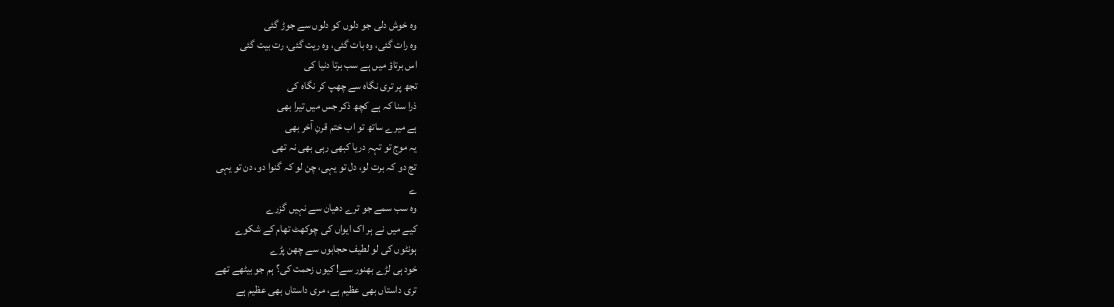وہ خوش دلی جو دلوں کو دلوں سے جوڑ گئی
وہ رات گئی، وہ بات گئی، وہ ریت گئی، رت بیت گئی
اس برتاؤ میں ہے سب برتا دنیا کی
تجھ پر تری نگاہ سے چھپ کر نگاہ کی
ذرا سنا کہ ہے کچھ ذکر جس میں تیرا بھی
ہے میرے ساتھ تو اب ختم قرنِ آخر بھی
یہ موج تو تہہِ دریا کبھی رہی بھی نہ تھی
تج دو کہ برت لو، دل تو یہی، چن لو کہ گنوا دو، دن تو یہی
ے
وہ سب سمے جو ترے دھیان سے نہیں گزرے
کیے میں نے ہر اک ایواں کی چوکھٹ تھام کے شکوے
ہونٹوں کی لو لطیف حجابوں سے چھن پڑے
خود ہی لڑے بھنور سے! کیوں زحمت کی؟ ہم جو بیٹھے تھے
تری داستاں بھی عظیم ہے، مری داستاں بھی عظیم ہے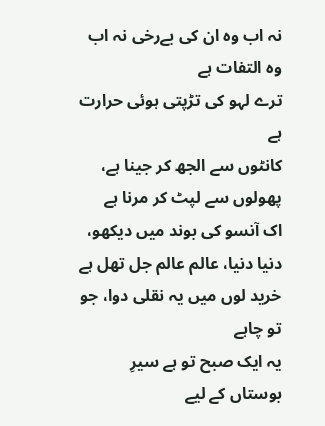نہ اب وہ ان کی بےرخی نہ اب وہ التفات ہے
ترے لہو کی تڑپتی ہوئی حرارت ہے
کانٹوں سے الجھ کر جینا ہے، پھولوں سے لپٹ کر مرنا ہے
اک آنسو کی بوند میں دیکھو، دنیا دنیا، عالم عالم جل تھل ہے
خرید لوں میں یہ نقلی دوا، جو تو چاہے
یہ ایک صبح تو ہے سیرِ بوستاں کے لیے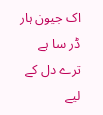اک جیون ہار ڈر سا ہے ترے دل کے لیے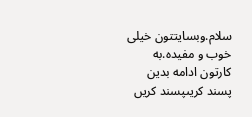سلام.وبسایتتون خیلی خوب و مفیده.به کارتون ادامه بدین
پسند کریںپسند کریں